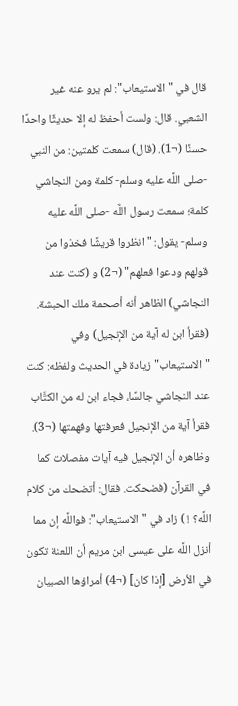قال في "الاستيعاب": لم يرو عنه غير الشعبي. قال: ولست أحفظ له إلا حديثًا واحدًا حسنًا (¬1). (قال) سمعت كلمتين: من النبي -صلى اللَّه عليه وسلم- كلمة ومن النجاشي كلمة؛ سمعت رسول اللَّه -صلى اللَّه عليه وسلم- يقول: "انظروا قريشًا فخذوا من قولهم ودعوا فعلهم" (¬2) و (كنت عند النجاشي) الظاهر أنه أصحمة ملك الحبشة.
(فقرأ ابن له آية من الإنجيل) وفي "الاستيعاب" زيادة في الحديث ولفظه: كنت عند النجاشي جالسًا، فجاء ابن له من الكتَّاب فقرأ آية من الإنجيل فعرفتها وفهمتها (¬3). وظاهره أن الإنجيل فيه آيات مفصلات كما في القرآن (فضحكت. فقال: أتضحك من كلام اللَّه؟ ! ) زاد في "الاستيعاب": فواللَّه إن مما أنزل اللَّه على عيسى ابن مريم أن اللعنة تكون في الأرض [إذا كان] (¬4) أمراؤها الصبيان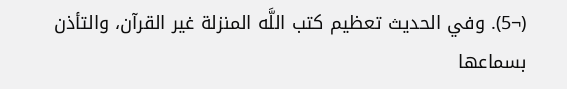(¬5). وفي الحديث تعظيم كتب اللَّه المنزلة غير القرآن، والتأذن بسماعها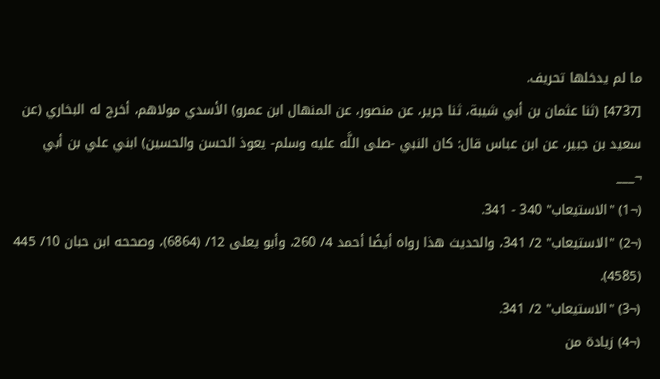ما لم يدخلها تحريف.
[4737] (ثنا عثمان بن أبي شيبة، ثنا جرير، عن منصور، عن المنهال ابن عمرو) الأسدي مولاهم، أخرج له البخاري (عن سعيد بن جبير، عن ابن عباس قال: كان النبي -صلى اللَّه عليه وسلم- يعوذ الحسن والحسين) ابني علي بن أبي
¬___
(¬1) "الاستيعاب" 340 - 341.
(¬2) "الاستيعاب" 2/ 341، والحديث هذا رواه أيضًا أحمد 4/ 260، وأبو يعلى 12/ (6864)، وصححه ابن حبان 10/ 445 (4585).
(¬3) "الاستيعاب" 2/ 341.
(¬4) زيادة من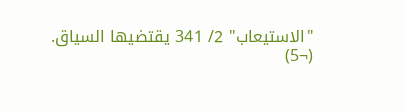"الاستيعاب" 2/ 341 يقتضيها السياق.
(¬5)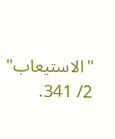"الاستيعاب" 2/ 341.